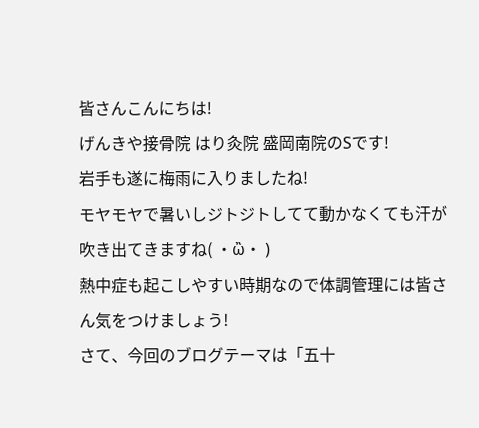皆さんこんにちは!
げんきや接骨院 はり灸院 盛岡南院のSです!
岩手も遂に梅雨に入りましたね!
モヤモヤで暑いしジトジトしてて動かなくても汗が吹き出てきますね( ・ὢ・ )
熱中症も起こしやすい時期なので体調管理には皆さん気をつけましょう!
さて、今回のブログテーマは「五十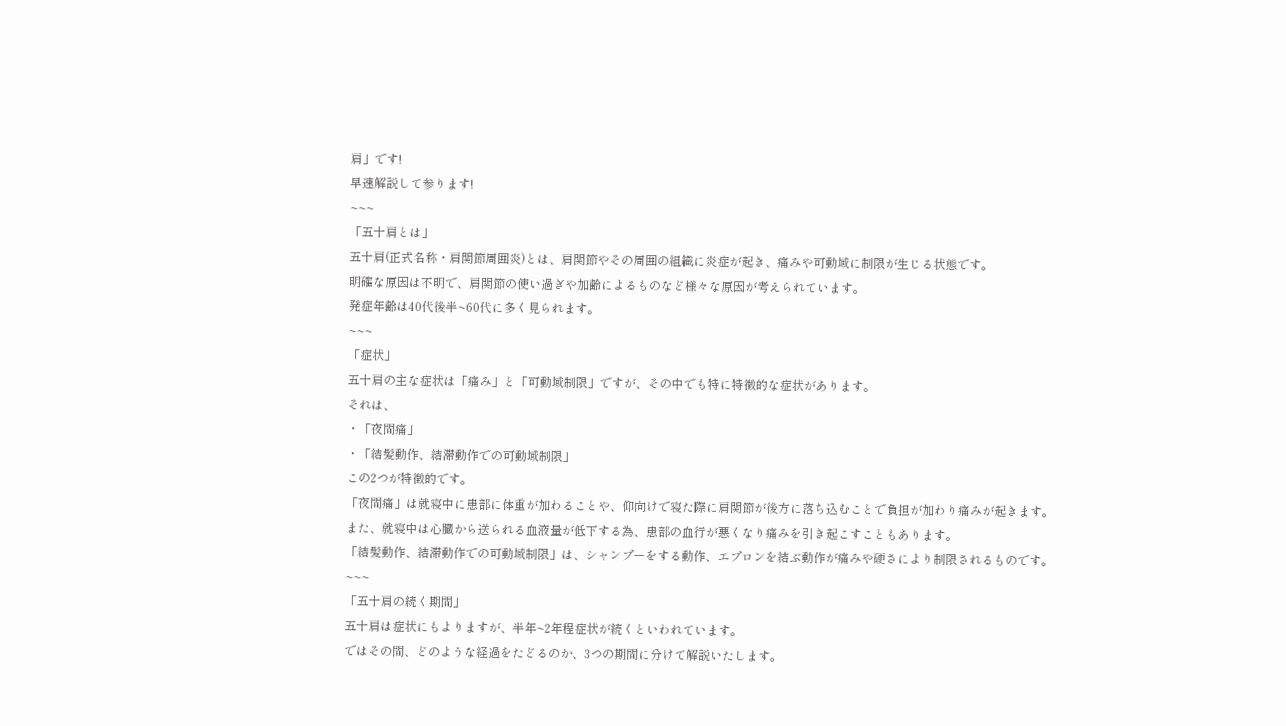肩」です!
早速解説して参ります!
~~~
「五十肩とは」
五十肩(正式名称・肩関節周囲炎)とは、肩関節やその周囲の組織に炎症が起き、痛みや可動域に制限が生じる状態です。
明確な原因は不明で、肩関節の使い過ぎや加齢によるものなど様々な原因が考えられています。
発症年齢は40代後半~60代に多く見られます。
~~~
「症状」
五十肩の主な症状は「痛み」と「可動域制限」ですが、その中でも特に特徴的な症状があります。
それは、
・「夜間痛」
・「結髪動作、結滞動作での可動域制限」
この2つが特徴的です。
「夜間痛」は就寝中に患部に体重が加わることや、仰向けで寝た際に肩関節が後方に落ち込むことで負担が加わり痛みが起きます。
また、就寝中は心臓から送られる血液量が低下する為、患部の血行が悪くなり痛みを引き起こすこともあります。
「結髪動作、結滞動作での可動域制限」は、シャンプーをする動作、エプロンを結ぶ動作が痛みや硬さにより制限されるものです。
~~~
「五十肩の続く期間」
五十肩は症状にもよりますが、半年~2年程症状が続くといわれています。
ではその間、どのような経過をたどるのか、3つの期間に分けて解説いたします。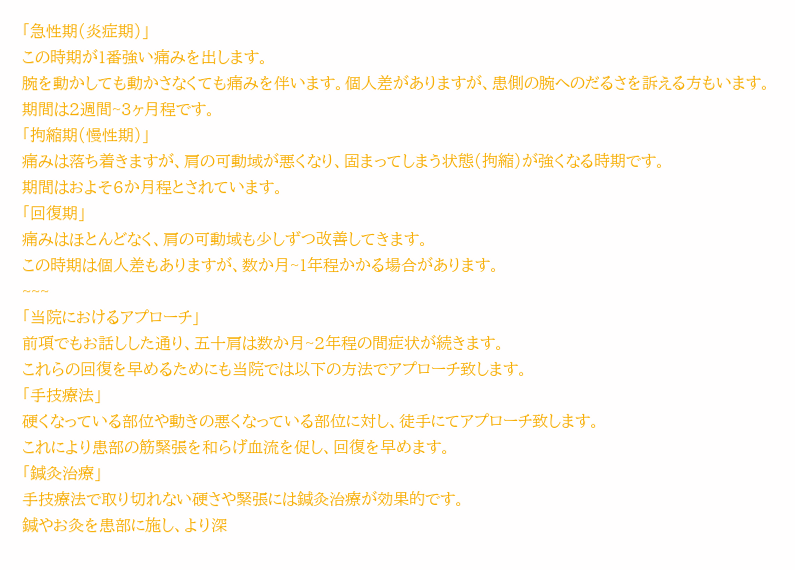「急性期(炎症期)」
この時期が1番強い痛みを出します。
腕を動かしても動かさなくても痛みを伴います。個人差がありますが、患側の腕へのだるさを訴える方もいます。
期間は2週間~3ヶ月程です。
「拘縮期(慢性期)」
痛みは落ち着きますが、肩の可動域が悪くなり、固まってしまう状態(拘縮)が強くなる時期です。
期間はおよそ6か月程とされています。
「回復期」
痛みはほとんどなく、肩の可動域も少しずつ改善してきます。
この時期は個人差もありますが、数か月~1年程かかる場合があります。
~~~
「当院におけるアプローチ」
前項でもお話しした通り、五十肩は数か月~2年程の間症状が続きます。
これらの回復を早めるためにも当院では以下の方法でアプローチ致します。
「手技療法」
硬くなっている部位や動きの悪くなっている部位に対し、徒手にてアプローチ致します。
これにより患部の筋緊張を和らげ血流を促し、回復を早めます。
「鍼灸治療」
手技療法で取り切れない硬さや緊張には鍼灸治療が効果的です。
鍼やお灸を患部に施し、より深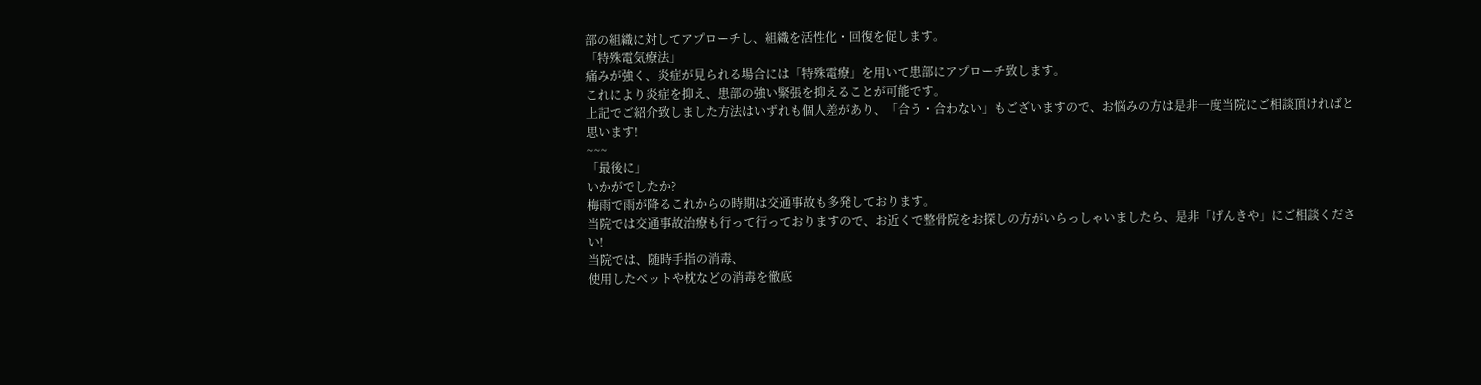部の組織に対してアプローチし、組織を活性化・回復を促します。
「特殊電気療法」
痛みが強く、炎症が見られる場合には「特殊電療」を用いて患部にアプローチ致します。
これにより炎症を抑え、患部の強い緊張を抑えることが可能です。
上記でご紹介致しました方法はいずれも個人差があり、「合う・合わない」もございますので、お悩みの方は是非一度当院にご相談頂ければと思います!
~~~
「最後に」
いかがでしたか?
梅雨で雨が降るこれからの時期は交通事故も多発しております。
当院では交通事故治療も行って行っておりますので、お近くで整骨院をお探しの方がいらっしゃいましたら、是非「げんきや」にご相談ください!
当院では、随時手指の消毒、
使用したベットや枕などの消毒を徹底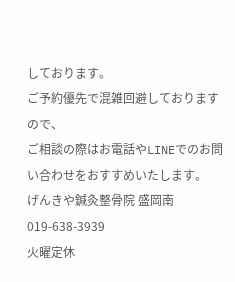しております。
ご予約優先で混雑回避しておりますので、
ご相談の際はお電話やLINEでのお問い合わせをおすすめいたします。
げんきや鍼灸整骨院 盛岡南
019-638-3939
火曜定休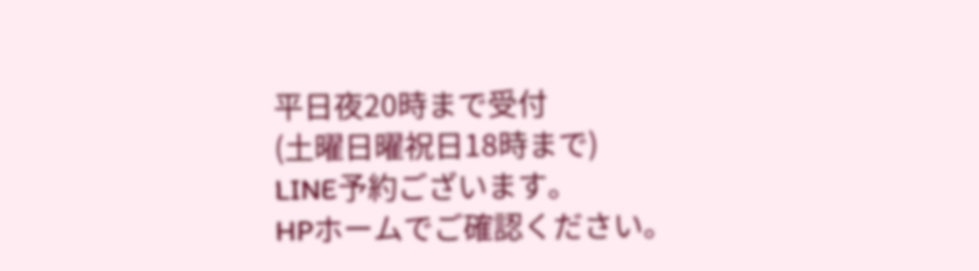平日夜20時まで受付
(土曜日曜祝日18時まで)
LINE予約ございます。
HPホームでご確認ください。